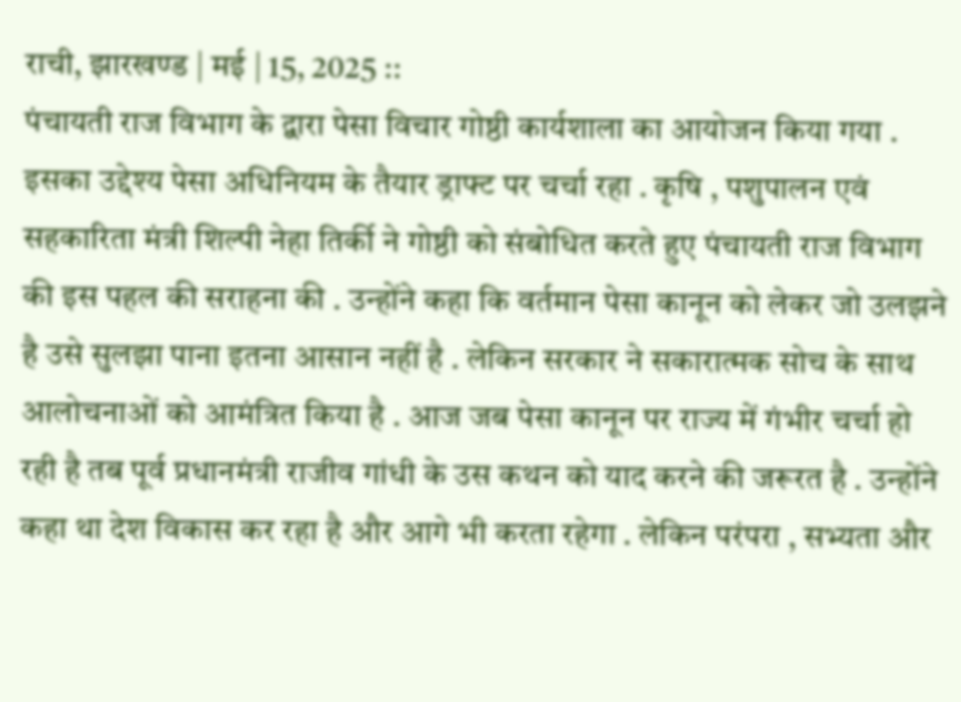राची, झारखण्ड | मई | 15, 2025 ::
पंचायती राज विभाग के द्वारा पेसा विचार गोष्ठी कार्यशाला का आयोजन किया गया . इसका उद्देश्य पेसा अधिनियम के तैयार ड्राफ्ट पर चर्चा रहा . कृषि , पशुपालन एवं सहकारिता मंत्री शिल्पी नेहा तिर्की ने गोष्ठी को संबोधित करते हुए पंचायती राज विभाग की इस पहल की सराहना की . उन्होंने कहा कि वर्तमान पेसा कानून को लेकर जो उलझने है उसे सुलझा पाना इतना आसान नहीं है . लेकिन सरकार ने सकारात्मक सोच के साथ आलोचनाओं को आमंत्रित किया है . आज जब पेसा कानून पर राज्य में गंभीर चर्चा हो रही है तब पूर्व प्रधानमंत्री राजीव गांधी के उस कथन को याद करने की जरूरत है . उन्होंने कहा था देश विकास कर रहा है और आगे भी करता रहेगा . लेकिन परंपरा , सभ्यता और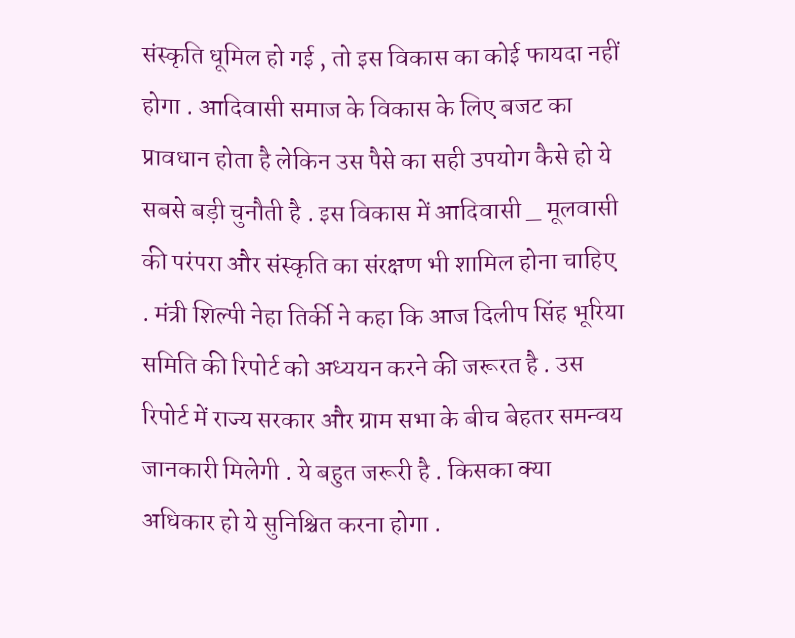संस्कृति धूमिल हो गई , तो इस विकास का कोई फायदा नहीं होगा . आदिवासी समाज के विकास के लिए बजट का प्रावधान होता है लेकिन उस पैसे का सही उपयोग कैसे हो ये सबसे बड़ी चुनौती है . इस विकास में आदिवासी _ मूलवासी की परंपरा और संस्कृति का संरक्षण भी शामिल होना चाहिए . मंत्री शिल्पी नेहा तिर्की ने कहा कि आज दिलीप सिंह भूरिया समिति की रिपोर्ट को अध्ययन करने की जरूरत है . उस रिपोर्ट में राज्य सरकार और ग्राम सभा के बीच बेहतर समन्वय जानकारी मिलेगी . ये बहुत जरूरी है . किसका क्या अधिकार हो ये सुनिश्चित करना होगा .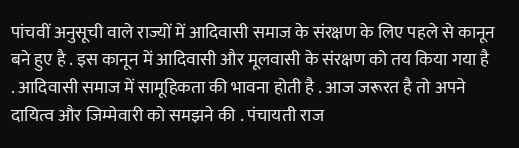पांचवीं अनुसूची वाले राज्यों में आदिवासी समाज के संरक्षण के लिए पहले से कानून बने हुए है . इस कानून में आदिवासी और मूलवासी के संरक्षण को तय किया गया है . आदिवासी समाज में सामूहिकता की भावना होती है . आज जरूरत है तो अपने दायित्व और जिम्मेवारी को समझने की . पंचायती राज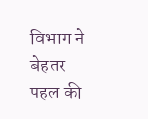विभाग ने बेहतर पहल की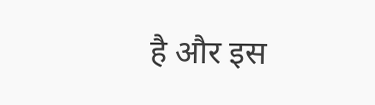है और इस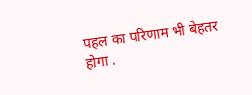पहल का परिणाम भी बेहतर होगा .